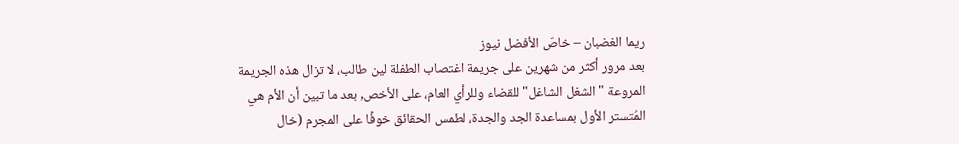ريما الغضبان – خاصّ الأفضل نيوز
بعد مرور أكثر من شهرين على جريمة اغتصاب الطفلة لين طالب، لا تزال هذه الجريمة المروعة "الشغل الشاغل" للقضاء وللرأي العام، على الأخص, بعد ما تبين أن الأم هي المُتستر الأول بمساعدة الجد والجدة، لطمس الحقائق خوفًا على المجرم (خال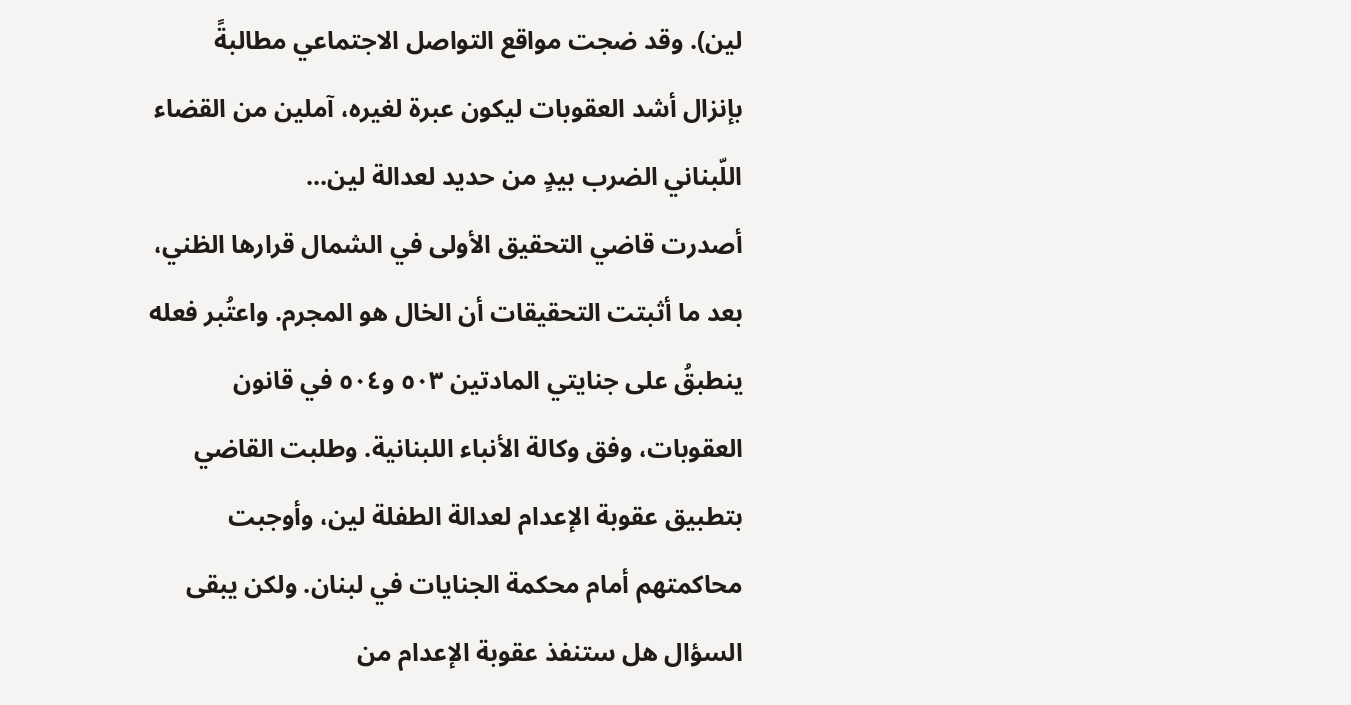لين). وقد ضجت مواقع التواصل الاجتماعي مطالبةً بإنزال أشد العقوبات ليكون عبرة لغيره، آملين من القضاء اللّبناني الضرب بيدٍ من حديد لعدالة لين...
أصدرت قاضي التحقيق الأولى في الشمال قرارها الظني، بعد ما أثبتت التحقيقات أن الخال هو المجرم. واعتُبر فعله ينطبقُ على جنايتي المادتين ٥٠٣ و٥٠٤ في قانون العقوبات، وفق وكالة الأنباء اللبنانية. وطلبت القاضي بتطبيق عقوبة الإعدام لعدالة الطفلة لين، وأوجبت محاكمتهم أمام محكمة الجنايات في لبنان. ولكن يبقى السؤال هل ستنفذ عقوبة الإعدام من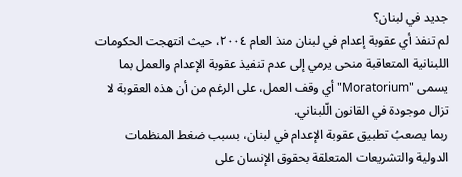جديد في لبنان؟
لم تنفذ أي عقوبة إعدام في لبنان منذ العام ٢٠٠٤، حيث انتهجت الحكومات اللبنانية المتعاقبة منحى يرمي إلى عدم تنفيذ عقوبة الإعدام والعمل بما يسمى "Moratorium" أي وقف العمل، على الرغم من أن هذه العقوبة لا تزال موجودة في القانون الّلبناني.
ربما يصعبُ تطبيق عقوبة الإعدام في لبنان، بسبب ضغط المنظمات الدولية والتشريعات المتعلقة بحقوق الإنسان على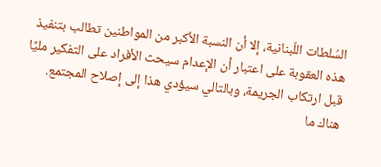السُلطات اللّبنانية، إلا أن النسبة الأكبر من المواطنين تطالب بتنفيذ هذه العقوبة على اعتبار أن الإعدام سيحث الأفراد على التفكير مليًا قبل ارتكاب الجريمة، وبالتالي سيؤدي هذا إلى إصلاح المجتمع.
هناك ما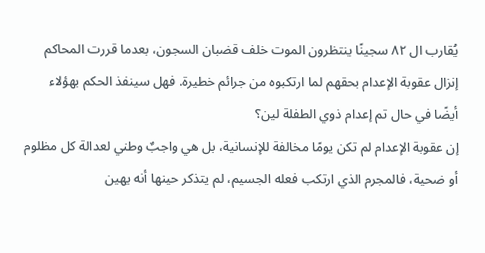يُقارب ال ٨٢ سجينًا ينتظرون الموت خلف قضبان السجون، بعدما قررت المحاكم إنزال عقوبة الإعدام بحقهم لما ارتكبوه من جرائم خطيرة. فهل سينفذ الحكم بهؤلاء أيضًا في حال تم إعدام ذوي الطفلة لين؟
إن عقوبة الإعدام لم تكن يومًا مخالفة للإنسانية، بل هي واجبٌ وطني لعدالة كل مظلوم أو ضحية، فالمجرم الذي ارتكب فعله الجسيم، لم يتذكر حينها أنه يهين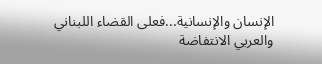الإنسان والإنسانية...فعلى القضاء اللبناني والعربي الانتفاضة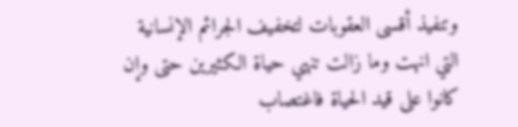وتنفيذ أقسى العقوبات لتخفيف الجرائم الإنسانية التي انهت وما زالت تنهي حياة الكثيرين حتى وإن كانوا على قيد الحياة فاغتصاب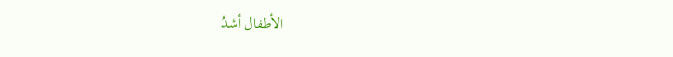الأطفال أشدُ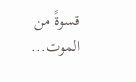قسوةً من الموت...